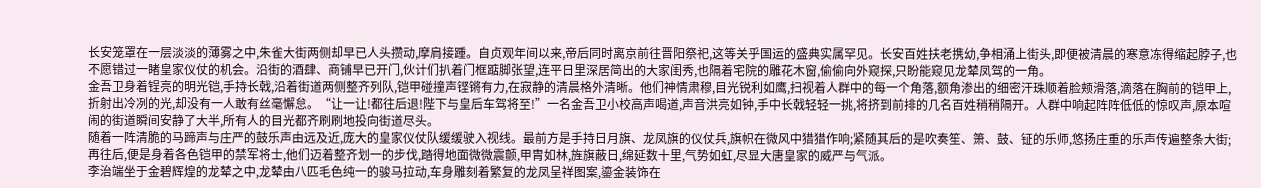长安笼罩在一层淡淡的薄雾之中,朱雀大街两侧却早已人头攒动,摩肩接踵。自贞观年间以来,帝后同时离京前往晋阳祭祀,这等关乎国运的盛典实属罕见。长安百姓扶老携幼,争相涌上街头,即便被清晨的寒意冻得缩起脖子,也不愿错过一睹皇家仪仗的机会。沿街的酒肆、商铺早已开门,伙计们扒着门框踮脚张望,连平日里深居简出的大家闺秀,也隔着宅院的雕花木窗,偷偷向外窥探,只盼能窥见龙辇凤驾的一角。
金吾卫身着锃亮的明光铠,手持长戟,沿着街道两侧整齐列队,铠甲碰撞声铿锵有力,在寂静的清晨格外清晰。他们神情肃穆,目光锐利如鹰,扫视着人群中的每一个角落,额角渗出的细密汗珠顺着脸颊滑落,滴落在胸前的铠甲上,折射出冷冽的光,却没有一人敢有丝毫懈怠。“让一让!都往后退!陛下与皇后车驾将至!”一名金吾卫小校高声喝道,声音洪亮如钟,手中长戟轻轻一挑,将挤到前排的几名百姓稍稍隔开。人群中响起阵阵低低的惊叹声,原本喧闹的街道瞬间安静了大半,所有人的目光都齐刷刷地投向街道尽头。
随着一阵清脆的马蹄声与庄严的鼓乐声由远及近,庞大的皇家仪仗队缓缓驶入视线。最前方是手持日月旗、龙凤旗的仪仗兵,旗帜在微风中猎猎作响;紧随其后的是吹奏笙、箫、鼓、钲的乐师,悠扬庄重的乐声传遍整条大街;再往后,便是身着各色铠甲的禁军将士,他们迈着整齐划一的步伐,踏得地面微微震颤,甲胄如林,旌旗蔽日,绵延数十里,气势如虹,尽显大唐皇家的威严与气派。
李治端坐于金碧辉煌的龙辇之中,龙辇由八匹毛色纯一的骏马拉动,车身雕刻着繁复的龙凤呈祥图案,鎏金装饰在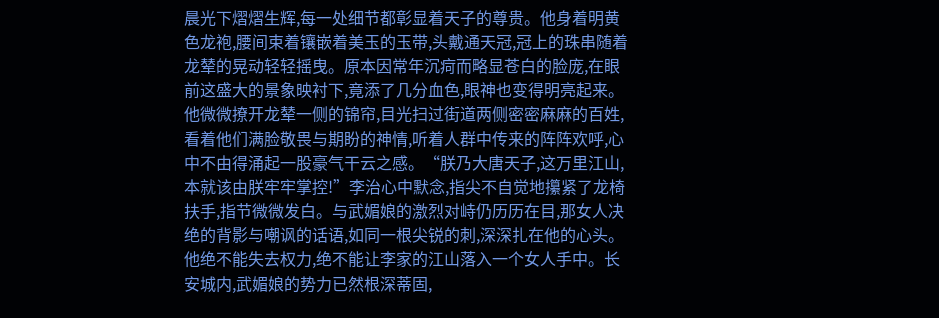晨光下熠熠生辉,每一处细节都彰显着天子的尊贵。他身着明黄色龙袍,腰间束着镶嵌着美玉的玉带,头戴通天冠,冠上的珠串随着龙辇的晃动轻轻摇曳。原本因常年沉疴而略显苍白的脸庞,在眼前这盛大的景象映衬下,竟添了几分血色,眼神也变得明亮起来。
他微微撩开龙辇一侧的锦帘,目光扫过街道两侧密密麻麻的百姓,看着他们满脸敬畏与期盼的神情,听着人群中传来的阵阵欢呼,心中不由得涌起一股豪气干云之感。“朕乃大唐天子,这万里江山,本就该由朕牢牢掌控!”李治心中默念,指尖不自觉地攥紧了龙椅扶手,指节微微发白。与武媚娘的激烈对峙仍历历在目,那女人决绝的背影与嘲讽的话语,如同一根尖锐的刺,深深扎在他的心头。
他绝不能失去权力,绝不能让李家的江山落入一个女人手中。长安城内,武媚娘的势力已然根深蒂固,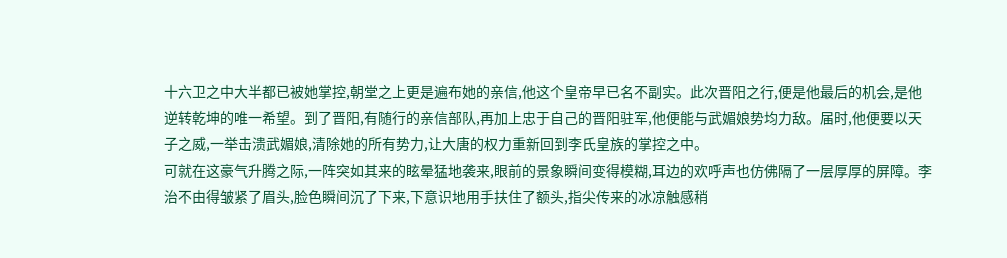十六卫之中大半都已被她掌控,朝堂之上更是遍布她的亲信,他这个皇帝早已名不副实。此次晋阳之行,便是他最后的机会,是他逆转乾坤的唯一希望。到了晋阳,有随行的亲信部队,再加上忠于自己的晋阳驻军,他便能与武媚娘势均力敌。届时,他便要以天子之威,一举击溃武媚娘,清除她的所有势力,让大唐的权力重新回到李氏皇族的掌控之中。
可就在这豪气升腾之际,一阵突如其来的眩晕猛地袭来,眼前的景象瞬间变得模糊,耳边的欢呼声也仿佛隔了一层厚厚的屏障。李治不由得皱紧了眉头,脸色瞬间沉了下来,下意识地用手扶住了额头,指尖传来的冰凉触感稍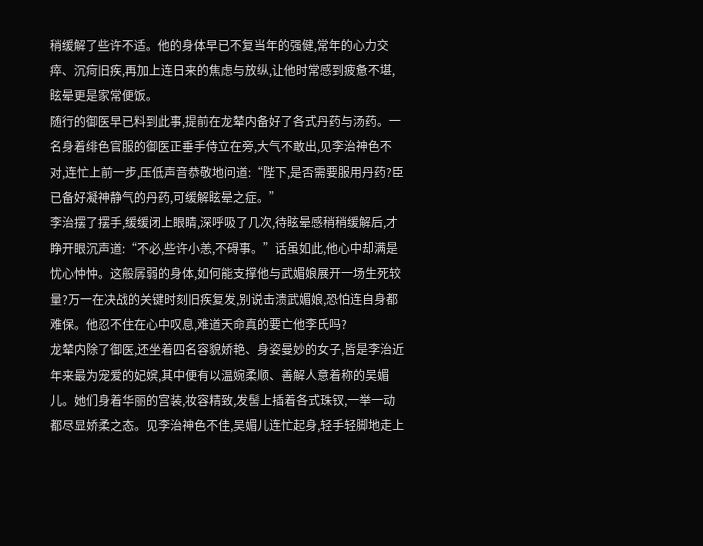稍缓解了些许不适。他的身体早已不复当年的强健,常年的心力交瘁、沉疴旧疾,再加上连日来的焦虑与放纵,让他时常感到疲惫不堪,眩晕更是家常便饭。
随行的御医早已料到此事,提前在龙辇内备好了各式丹药与汤药。一名身着绯色官服的御医正垂手侍立在旁,大气不敢出,见李治神色不对,连忙上前一步,压低声音恭敬地问道:“陛下,是否需要服用丹药?臣已备好凝神静气的丹药,可缓解眩晕之症。”
李治摆了摆手,缓缓闭上眼睛,深呼吸了几次,待眩晕感稍稍缓解后,才睁开眼沉声道:“不必,些许小恙,不碍事。”话虽如此,他心中却满是忧心忡忡。这般孱弱的身体,如何能支撑他与武媚娘展开一场生死较量?万一在决战的关键时刻旧疾复发,别说击溃武媚娘,恐怕连自身都难保。他忍不住在心中叹息,难道天命真的要亡他李氏吗?
龙辇内除了御医,还坐着四名容貌娇艳、身姿曼妙的女子,皆是李治近年来最为宠爱的妃嫔,其中便有以温婉柔顺、善解人意着称的吴媚儿。她们身着华丽的宫装,妆容精致,发髻上插着各式珠钗,一举一动都尽显娇柔之态。见李治神色不佳,吴媚儿连忙起身,轻手轻脚地走上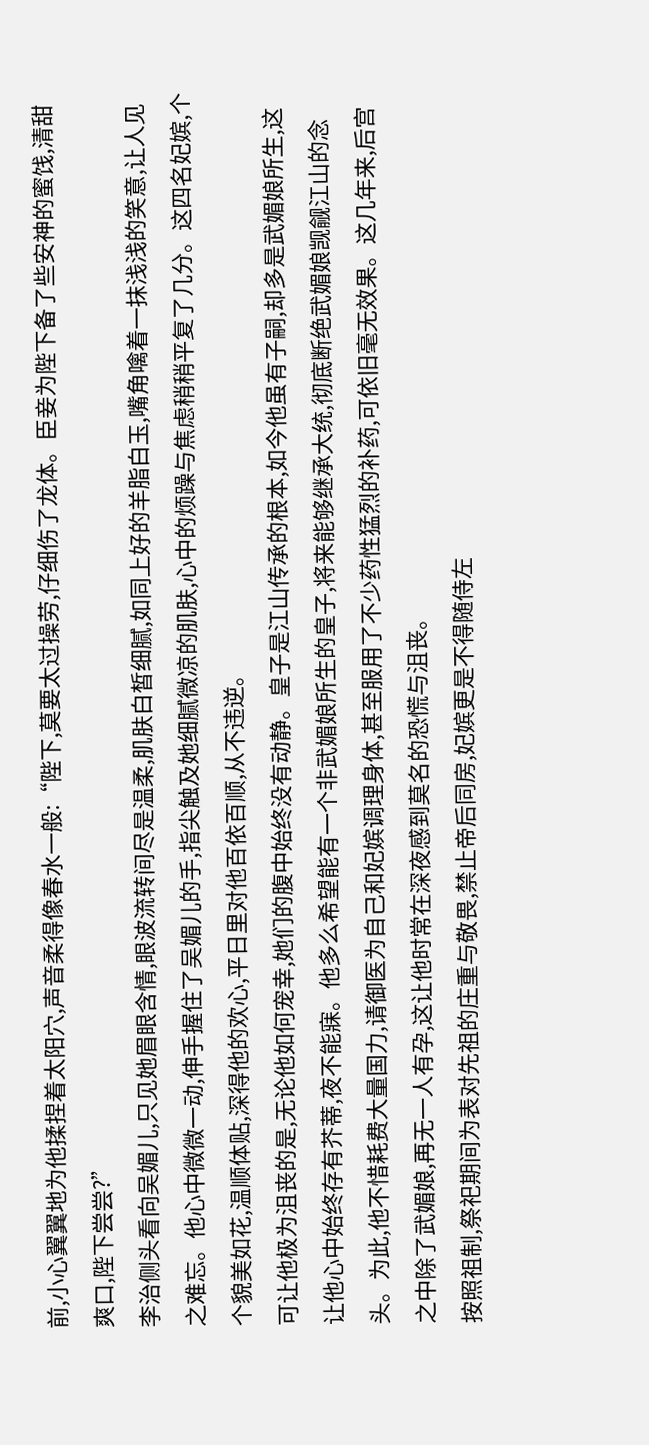前,小心翼翼地为他揉捏着太阳穴,声音柔得像春水一般:“陛下,莫要太过操劳,仔细伤了龙体。臣妾为陛下备了些安神的蜜饯,清甜爽口,陛下尝尝?”
李治侧头看向吴媚儿,只见她眉眼含情,眼波流转间尽是温柔,肌肤白皙细腻,如同上好的羊脂白玉,嘴角噙着一抹浅浅的笑意,让人见之难忘。他心中微微一动,伸手握住了吴媚儿的手,指尖触及她细腻微凉的肌肤,心中的烦躁与焦虑稍稍平复了几分。这四名妃嫔,个个貌美如花,温顺体贴,深得他的欢心,平日里对他百依百顺,从不违逆。
可让他极为沮丧的是,无论他如何宠幸,她们的腹中始终没有动静。皇子是江山传承的根本,如今他虽有子嗣,却多是武媚娘所生,这让他心中始终存有芥蒂,夜不能寐。他多么希望能有一个非武媚娘所生的皇子,将来能够继承大统,彻底断绝武媚娘觊觎江山的念头。为此,他不惜耗费大量国力,请御医为自己和妃嫔调理身体,甚至服用了不少药性猛烈的补药,可依旧毫无效果。这几年来,后宫之中除了武媚娘,再无一人有孕,这让他时常在深夜感到莫名的恐慌与沮丧。
按照祖制,祭祀期间为表对先祖的庄重与敬畏,禁止帝后同房,妃嫔更是不得随侍左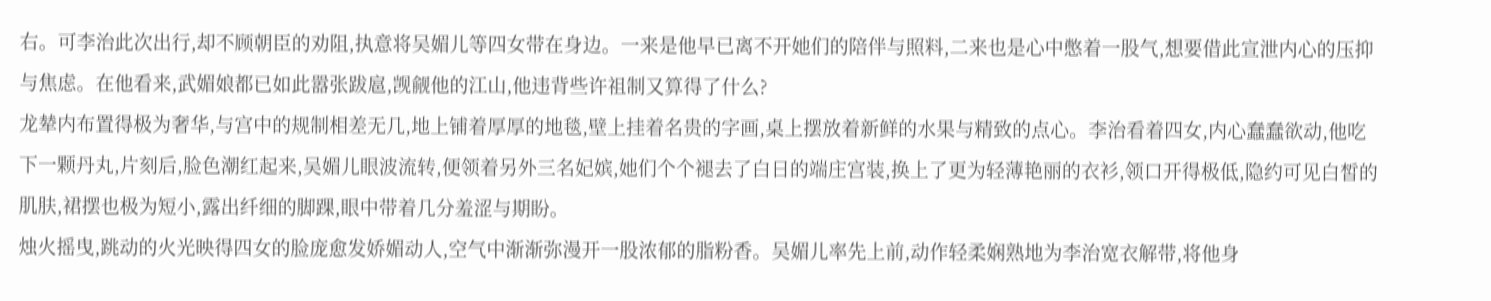右。可李治此次出行,却不顾朝臣的劝阻,执意将吴媚儿等四女带在身边。一来是他早已离不开她们的陪伴与照料,二来也是心中憋着一股气,想要借此宣泄内心的压抑与焦虑。在他看来,武媚娘都已如此嚣张跋扈,觊觎他的江山,他违背些许祖制又算得了什么?
龙辇内布置得极为奢华,与宫中的规制相差无几,地上铺着厚厚的地毯,壁上挂着名贵的字画,桌上摆放着新鲜的水果与精致的点心。李治看着四女,内心蠢蠢欲动,他吃下一颗丹丸,片刻后,脸色潮红起来,吴媚儿眼波流转,便领着另外三名妃嫔,她们个个褪去了白日的端庄宫装,换上了更为轻薄艳丽的衣衫,领口开得极低,隐约可见白皙的肌肤,裙摆也极为短小,露出纤细的脚踝,眼中带着几分羞涩与期盼。
烛火摇曳,跳动的火光映得四女的脸庞愈发娇媚动人,空气中渐渐弥漫开一股浓郁的脂粉香。吴媚儿率先上前,动作轻柔娴熟地为李治宽衣解带,将他身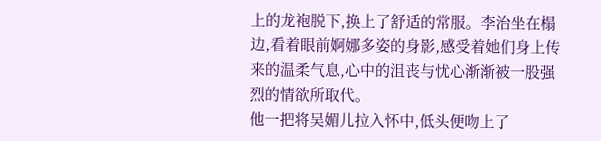上的龙袍脱下,换上了舒适的常服。李治坐在榻边,看着眼前婀娜多姿的身影,感受着她们身上传来的温柔气息,心中的沮丧与忧心渐渐被一股强烈的情欲所取代。
他一把将吴媚儿拉入怀中,低头便吻上了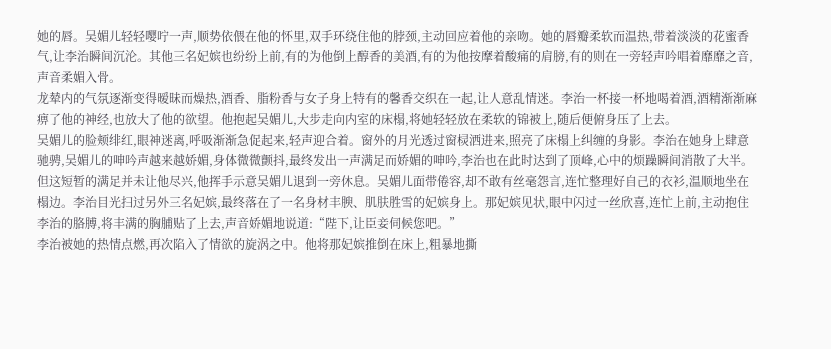她的唇。吴媚儿轻轻嘤咛一声,顺势依偎在他的怀里,双手环绕住他的脖颈,主动回应着他的亲吻。她的唇瓣柔软而温热,带着淡淡的花蜜香气,让李治瞬间沉沦。其他三名妃嫔也纷纷上前,有的为他倒上醇香的美酒,有的为他按摩着酸痛的肩膀,有的则在一旁轻声吟唱着靡靡之音,声音柔媚入骨。
龙辇内的气氛逐渐变得暧昧而燥热,酒香、脂粉香与女子身上特有的馨香交织在一起,让人意乱情迷。李治一杯接一杯地喝着酒,酒精渐渐麻痹了他的神经,也放大了他的欲望。他抱起吴媚儿,大步走向内室的床榻,将她轻轻放在柔软的锦被上,随后便俯身压了上去。
吴媚儿的脸颊绯红,眼神迷离,呼吸渐渐急促起来,轻声迎合着。窗外的月光透过窗棂洒进来,照亮了床榻上纠缠的身影。李治在她身上肆意驰骋,吴媚儿的呻吟声越来越娇媚,身体微微颤抖,最终发出一声满足而娇媚的呻吟,李治也在此时达到了顶峰,心中的烦躁瞬间消散了大半。
但这短暂的满足并未让他尽兴,他挥手示意吴媚儿退到一旁休息。吴媚儿面带倦容,却不敢有丝毫怨言,连忙整理好自己的衣衫,温顺地坐在榻边。李治目光扫过另外三名妃嫔,最终落在了一名身材丰腴、肌肤胜雪的妃嫔身上。那妃嫔见状,眼中闪过一丝欣喜,连忙上前,主动抱住李治的胳膊,将丰满的胸脯贴了上去,声音娇媚地说道:“陛下,让臣妾伺候您吧。”
李治被她的热情点燃,再次陷入了情欲的旋涡之中。他将那妃嫔推倒在床上,粗暴地撕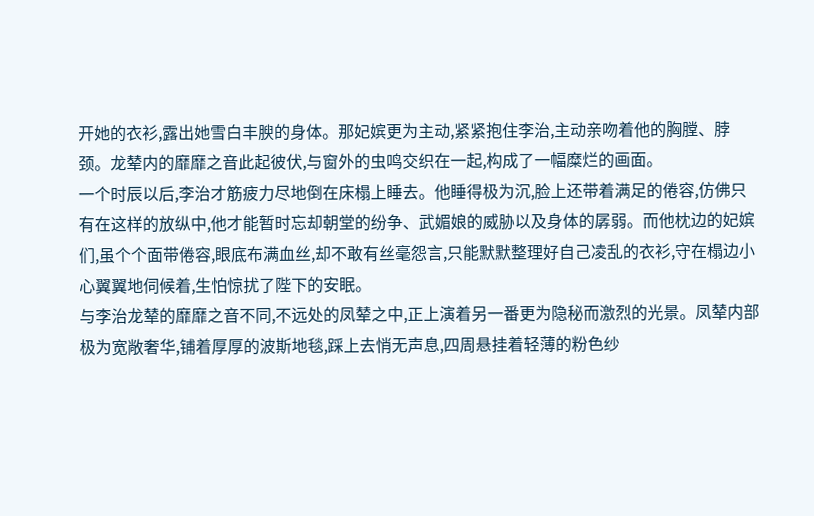开她的衣衫,露出她雪白丰腴的身体。那妃嫔更为主动,紧紧抱住李治,主动亲吻着他的胸膛、脖颈。龙辇内的靡靡之音此起彼伏,与窗外的虫鸣交织在一起,构成了一幅糜烂的画面。
一个时辰以后,李治才筋疲力尽地倒在床榻上睡去。他睡得极为沉,脸上还带着满足的倦容,仿佛只有在这样的放纵中,他才能暂时忘却朝堂的纷争、武媚娘的威胁以及身体的孱弱。而他枕边的妃嫔们,虽个个面带倦容,眼底布满血丝,却不敢有丝毫怨言,只能默默整理好自己凌乱的衣衫,守在榻边小心翼翼地伺候着,生怕惊扰了陛下的安眠。
与李治龙辇的靡靡之音不同,不远处的凤辇之中,正上演着另一番更为隐秘而激烈的光景。凤辇内部极为宽敞奢华,铺着厚厚的波斯地毯,踩上去悄无声息,四周悬挂着轻薄的粉色纱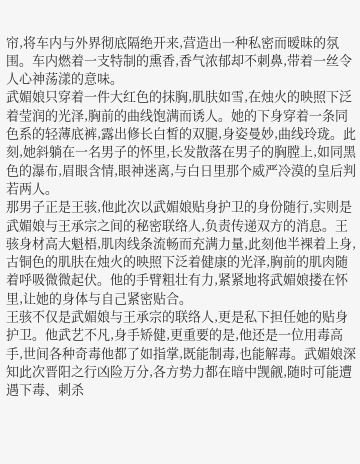帘,将车内与外界彻底隔绝开来,营造出一种私密而暧昧的氛围。车内燃着一支特制的熏香,香气浓郁却不刺鼻,带着一丝令人心神荡漾的意味。
武媚娘只穿着一件大红色的抹胸,肌肤如雪,在烛火的映照下泛着莹润的光泽,胸前的曲线饱满而诱人。她的下身穿着一条同色系的轻薄底裤,露出修长白皙的双腿,身姿曼妙,曲线玲珑。此刻,她斜躺在一名男子的怀里,长发散落在男子的胸膛上,如同黑色的瀑布,眉眼含情,眼神迷离,与白日里那个威严冷漠的皇后判若两人。
那男子正是王骇,他此次以武媚娘贴身护卫的身份随行,实则是武媚娘与王承宗之间的秘密联络人,负责传递双方的消息。王骇身材高大魁梧,肌肉线条流畅而充满力量,此刻他半裸着上身,古铜色的肌肤在烛火的映照下泛着健康的光泽,胸前的肌肉随着呼吸微微起伏。他的手臂粗壮有力,紧紧地将武媚娘搂在怀里,让她的身体与自己紧密贴合。
王骇不仅是武媚娘与王承宗的联络人,更是私下担任她的贴身护卫。他武艺不凡,身手矫健,更重要的是,他还是一位用毒高手,世间各种奇毒他都了如指掌,既能制毒,也能解毒。武媚娘深知此次晋阳之行凶险万分,各方势力都在暗中觊觎,随时可能遭遇下毒、刺杀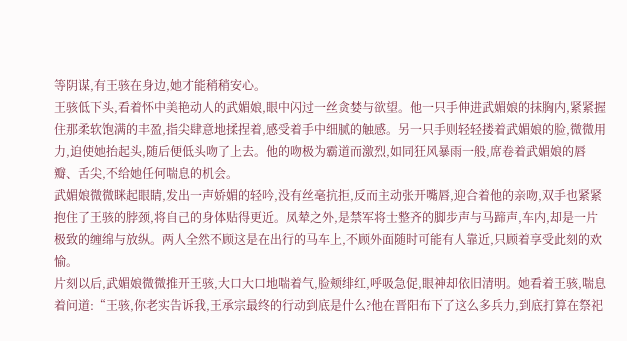等阴谋,有王骇在身边,她才能稍稍安心。
王骇低下头,看着怀中美艳动人的武媚娘,眼中闪过一丝贪婪与欲望。他一只手伸进武媚娘的抹胸内,紧紧握住那柔软饱满的丰盈,指尖肆意地揉捏着,感受着手中细腻的触感。另一只手则轻轻搂着武媚娘的脸,微微用力,迫使她抬起头,随后便低头吻了上去。他的吻极为霸道而激烈,如同狂风暴雨一般,席卷着武媚娘的唇瓣、舌尖,不给她任何喘息的机会。
武媚娘微微眯起眼睛,发出一声娇媚的轻吟,没有丝毫抗拒,反而主动张开嘴唇,迎合着他的亲吻,双手也紧紧抱住了王骇的脖颈,将自己的身体贴得更近。凤辇之外,是禁军将士整齐的脚步声与马蹄声,车内,却是一片极致的缠绵与放纵。两人全然不顾这是在出行的马车上,不顾外面随时可能有人靠近,只顾着享受此刻的欢愉。
片刻以后,武媚娘微微推开王骇,大口大口地喘着气,脸颊绯红,呼吸急促,眼神却依旧清明。她看着王骇,喘息着问道:“王骇,你老实告诉我,王承宗最终的行动到底是什么?他在晋阳布下了这么多兵力,到底打算在祭祀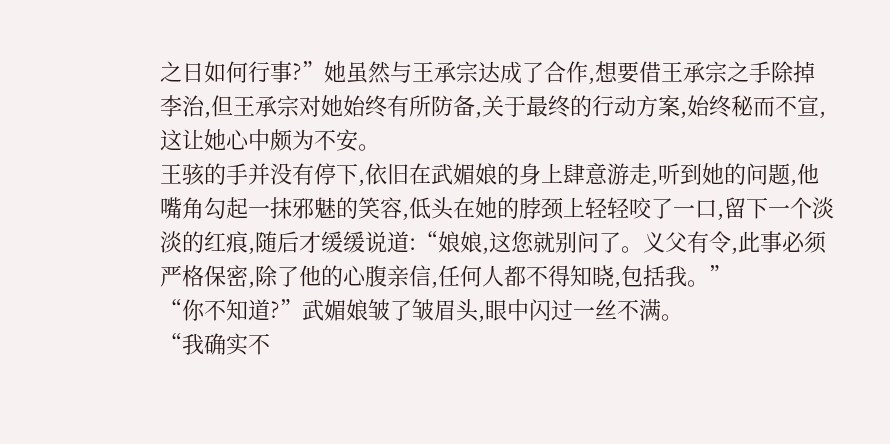之日如何行事?”她虽然与王承宗达成了合作,想要借王承宗之手除掉李治,但王承宗对她始终有所防备,关于最终的行动方案,始终秘而不宣,这让她心中颇为不安。
王骇的手并没有停下,依旧在武媚娘的身上肆意游走,听到她的问题,他嘴角勾起一抹邪魅的笑容,低头在她的脖颈上轻轻咬了一口,留下一个淡淡的红痕,随后才缓缓说道:“娘娘,这您就别问了。义父有令,此事必须严格保密,除了他的心腹亲信,任何人都不得知晓,包括我。”
“你不知道?”武媚娘皱了皱眉头,眼中闪过一丝不满。
“我确实不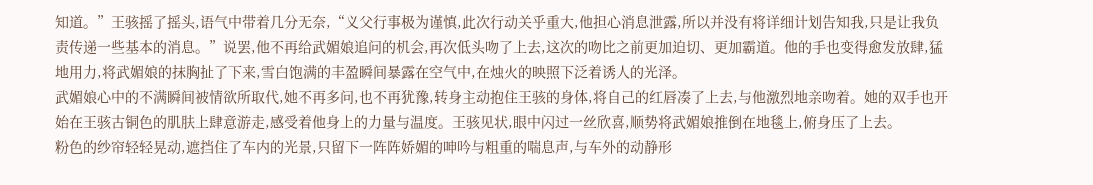知道。”王骇摇了摇头,语气中带着几分无奈,“义父行事极为谨慎,此次行动关乎重大,他担心消息泄露,所以并没有将详细计划告知我,只是让我负责传递一些基本的消息。”说罢,他不再给武媚娘追问的机会,再次低头吻了上去,这次的吻比之前更加迫切、更加霸道。他的手也变得愈发放肆,猛地用力,将武媚娘的抹胸扯了下来,雪白饱满的丰盈瞬间暴露在空气中,在烛火的映照下泛着诱人的光泽。
武媚娘心中的不满瞬间被情欲所取代,她不再多问,也不再犹豫,转身主动抱住王骇的身体,将自己的红唇凑了上去,与他激烈地亲吻着。她的双手也开始在王骇古铜色的肌肤上肆意游走,感受着他身上的力量与温度。王骇见状,眼中闪过一丝欣喜,顺势将武媚娘推倒在地毯上,俯身压了上去。
粉色的纱帘轻轻晃动,遮挡住了车内的光景,只留下一阵阵娇媚的呻吟与粗重的喘息声,与车外的动静形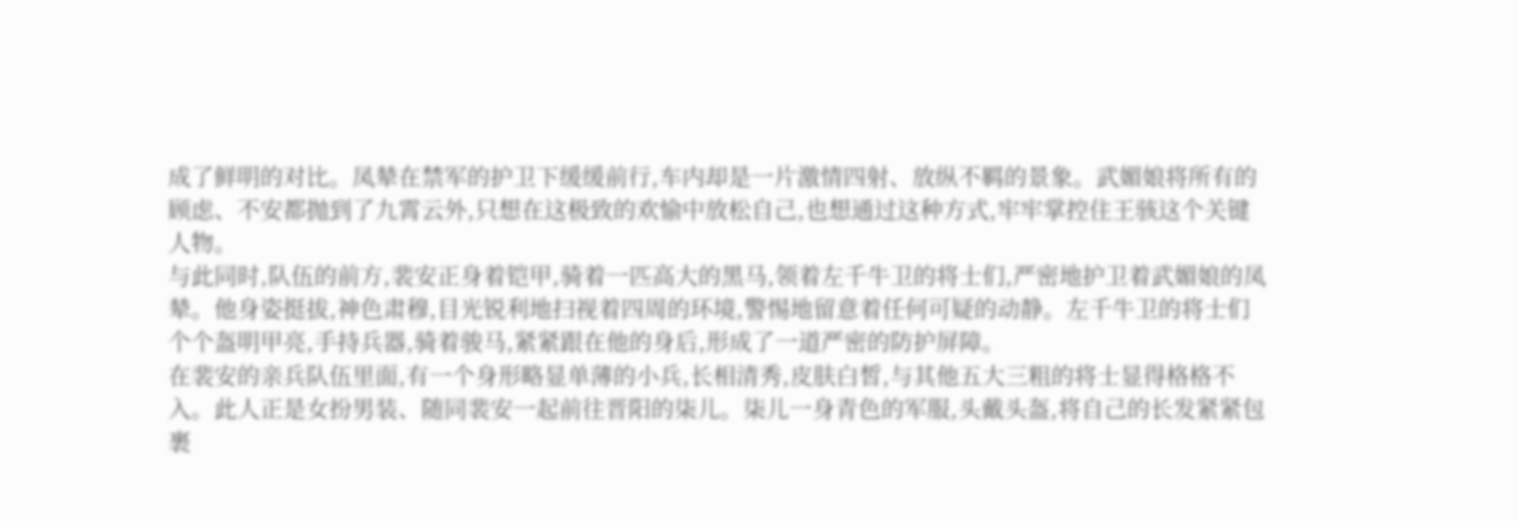成了鲜明的对比。凤辇在禁军的护卫下缓缓前行,车内却是一片激情四射、放纵不羁的景象。武媚娘将所有的顾虑、不安都抛到了九霄云外,只想在这极致的欢愉中放松自己,也想通过这种方式,牢牢掌控住王骇这个关键人物。
与此同时,队伍的前方,裴安正身着铠甲,骑着一匹高大的黑马,领着左千牛卫的将士们,严密地护卫着武媚娘的凤辇。他身姿挺拔,神色肃穆,目光锐利地扫视着四周的环境,警惕地留意着任何可疑的动静。左千牛卫的将士们个个盔明甲亮,手持兵器,骑着骏马,紧紧跟在他的身后,形成了一道严密的防护屏障。
在裴安的亲兵队伍里面,有一个身形略显单薄的小兵,长相清秀,皮肤白皙,与其他五大三粗的将士显得格格不入。此人正是女扮男装、随同裴安一起前往晋阳的柒儿。柒儿一身青色的军服,头戴头盔,将自己的长发紧紧包裹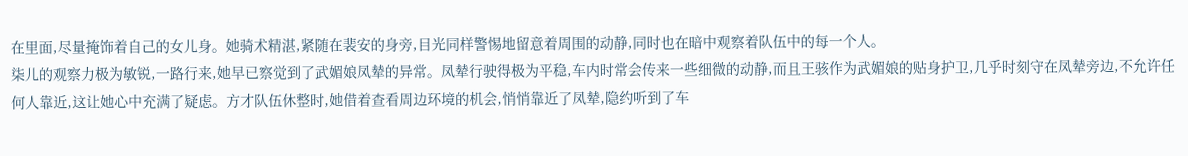在里面,尽量掩饰着自己的女儿身。她骑术精湛,紧随在裴安的身旁,目光同样警惕地留意着周围的动静,同时也在暗中观察着队伍中的每一个人。
柒儿的观察力极为敏锐,一路行来,她早已察觉到了武媚娘凤辇的异常。凤辇行驶得极为平稳,车内时常会传来一些细微的动静,而且王骇作为武媚娘的贴身护卫,几乎时刻守在凤辇旁边,不允许任何人靠近,这让她心中充满了疑虑。方才队伍休整时,她借着查看周边环境的机会,悄悄靠近了凤辇,隐约听到了车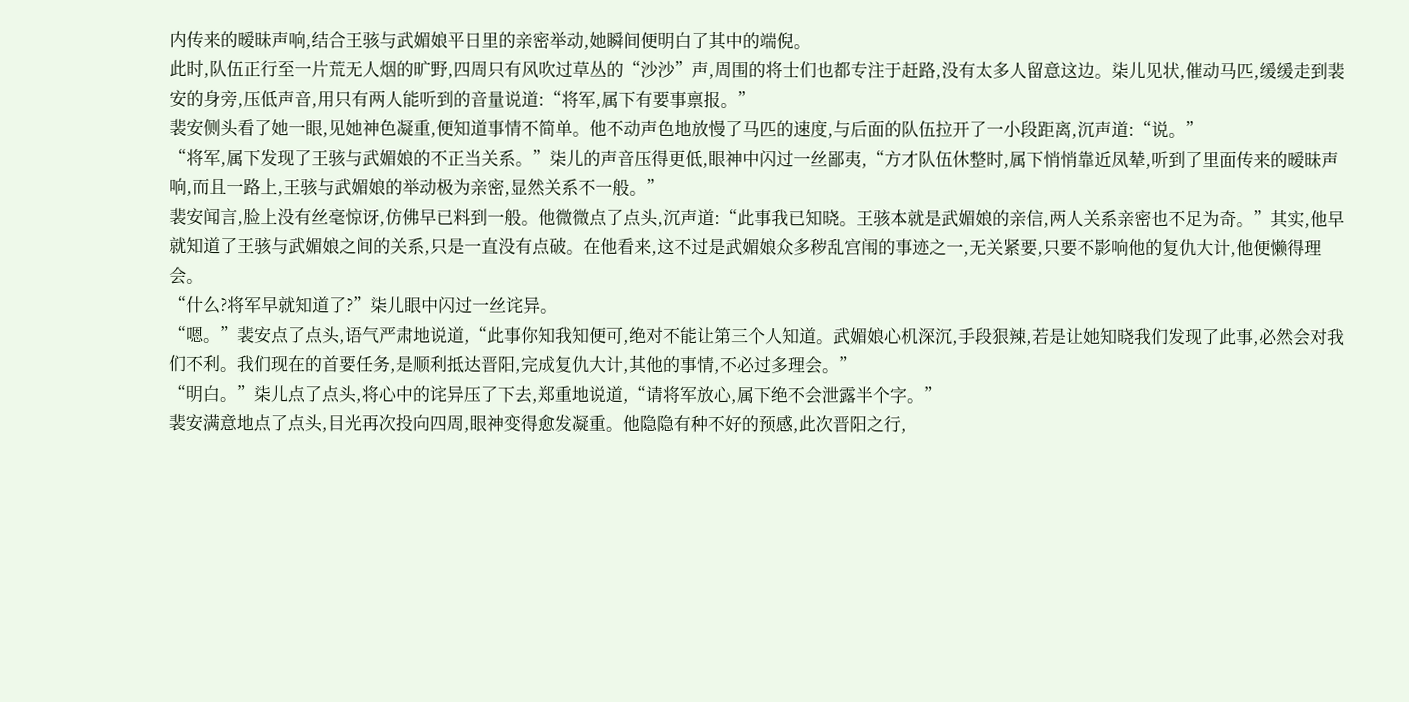内传来的暧昧声响,结合王骇与武媚娘平日里的亲密举动,她瞬间便明白了其中的端倪。
此时,队伍正行至一片荒无人烟的旷野,四周只有风吹过草丛的“沙沙”声,周围的将士们也都专注于赶路,没有太多人留意这边。柒儿见状,催动马匹,缓缓走到裴安的身旁,压低声音,用只有两人能听到的音量说道:“将军,属下有要事禀报。”
裴安侧头看了她一眼,见她神色凝重,便知道事情不简单。他不动声色地放慢了马匹的速度,与后面的队伍拉开了一小段距离,沉声道:“说。”
“将军,属下发现了王骇与武媚娘的不正当关系。”柒儿的声音压得更低,眼神中闪过一丝鄙夷,“方才队伍休整时,属下悄悄靠近凤辇,听到了里面传来的暧昧声响,而且一路上,王骇与武媚娘的举动极为亲密,显然关系不一般。”
裴安闻言,脸上没有丝毫惊讶,仿佛早已料到一般。他微微点了点头,沉声道:“此事我已知晓。王骇本就是武媚娘的亲信,两人关系亲密也不足为奇。”其实,他早就知道了王骇与武媚娘之间的关系,只是一直没有点破。在他看来,这不过是武媚娘众多秽乱宫闱的事迹之一,无关紧要,只要不影响他的复仇大计,他便懒得理会。
“什么?将军早就知道了?”柒儿眼中闪过一丝诧异。
“嗯。”裴安点了点头,语气严肃地说道,“此事你知我知便可,绝对不能让第三个人知道。武媚娘心机深沉,手段狠辣,若是让她知晓我们发现了此事,必然会对我们不利。我们现在的首要任务,是顺利抵达晋阳,完成复仇大计,其他的事情,不必过多理会。”
“明白。”柒儿点了点头,将心中的诧异压了下去,郑重地说道,“请将军放心,属下绝不会泄露半个字。”
裴安满意地点了点头,目光再次投向四周,眼神变得愈发凝重。他隐隐有种不好的预感,此次晋阳之行,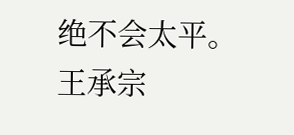绝不会太平。王承宗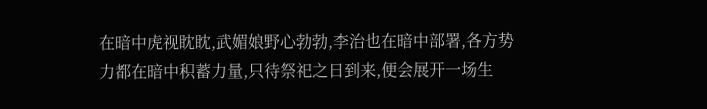在暗中虎视眈眈,武媚娘野心勃勃,李治也在暗中部署,各方势力都在暗中积蓄力量,只待祭祀之日到来,便会展开一场生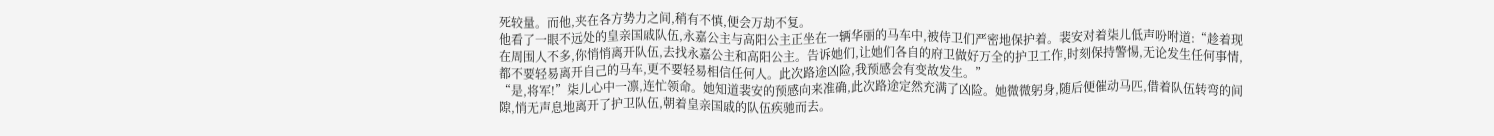死较量。而他,夹在各方势力之间,稍有不慎,便会万劫不复。
他看了一眼不远处的皇亲国戚队伍,永嘉公主与高阳公主正坐在一辆华丽的马车中,被侍卫们严密地保护着。裴安对着柒儿低声吩咐道:“趁着现在周围人不多,你悄悄离开队伍,去找永嘉公主和高阳公主。告诉她们,让她们各自的府卫做好万全的护卫工作,时刻保持警惕,无论发生任何事情,都不要轻易离开自己的马车,更不要轻易相信任何人。此次路途凶险,我预感会有变故发生。”
“是,将军!”柒儿心中一凛,连忙领命。她知道裴安的预感向来准确,此次路途定然充满了凶险。她微微躬身,随后便催动马匹,借着队伍转弯的间隙,悄无声息地离开了护卫队伍,朝着皇亲国戚的队伍疾驰而去。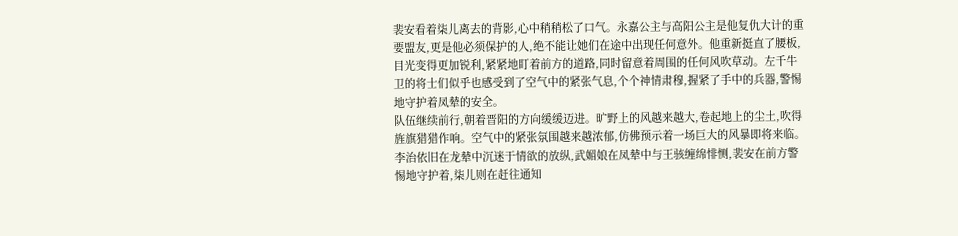裴安看着柒儿离去的背影,心中稍稍松了口气。永嘉公主与高阳公主是他复仇大计的重要盟友,更是他必须保护的人,绝不能让她们在途中出现任何意外。他重新挺直了腰板,目光变得更加锐利,紧紧地盯着前方的道路,同时留意着周围的任何风吹草动。左千牛卫的将士们似乎也感受到了空气中的紧张气息,个个神情肃穆,握紧了手中的兵器,警惕地守护着凤辇的安全。
队伍继续前行,朝着晋阳的方向缓缓迈进。旷野上的风越来越大,卷起地上的尘土,吹得旌旗猎猎作响。空气中的紧张氛围越来越浓郁,仿佛预示着一场巨大的风暴即将来临。李治依旧在龙辇中沉迷于情欲的放纵,武媚娘在凤辇中与王骇缠绵悱恻,裴安在前方警惕地守护着,柒儿则在赶往通知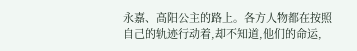永嘉、高阳公主的路上。各方人物都在按照自己的轨迹行动着,却不知道,他们的命运,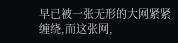早已被一张无形的大网紧紧缠绕,而这张网,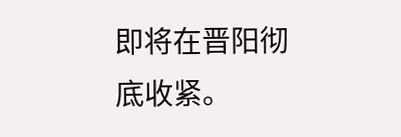即将在晋阳彻底收紧。